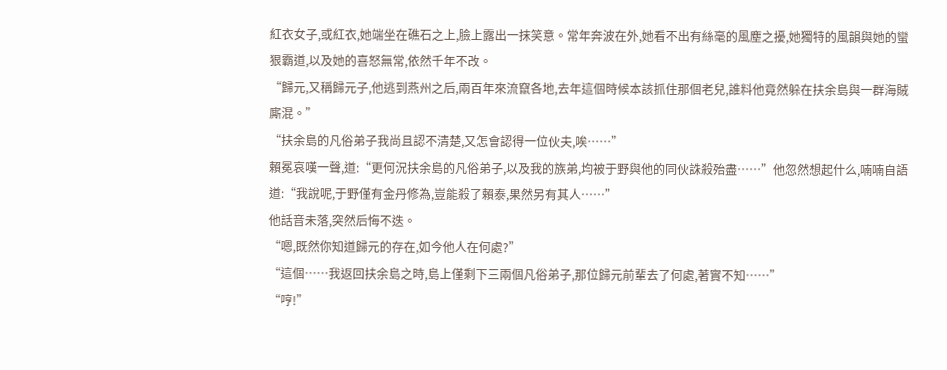紅衣女子,或紅衣,她端坐在礁石之上,臉上露出一抹笑意。常年奔波在外,她看不出有絲毫的風塵之擾,她獨特的風韻與她的蠻狠霸道,以及她的喜怒無常,依然千年不改。
“歸元,又稱歸元子,他逃到燕州之后,兩百年來流竄各地,去年這個時候本該抓住那個老兒,誰料他竟然躲在扶余島與一群海賊廝混。”
“扶余島的凡俗弟子我尚且認不清楚,又怎會認得一位伙夫,唉……”
賴冕哀嘆一聲,道:“更何況扶余島的凡俗弟子,以及我的族弟,均被于野與他的同伙誅殺殆盡……”他忽然想起什么,喃喃自語道:“我說呢,于野僅有金丹修為,豈能殺了賴泰,果然另有其人……”
他話音未落,突然后悔不迭。
“嗯,既然你知道歸元的存在,如今他人在何處?”
“這個……我返回扶余島之時,島上僅剩下三兩個凡俗弟子,那位歸元前輩去了何處,著實不知……”
“哼!”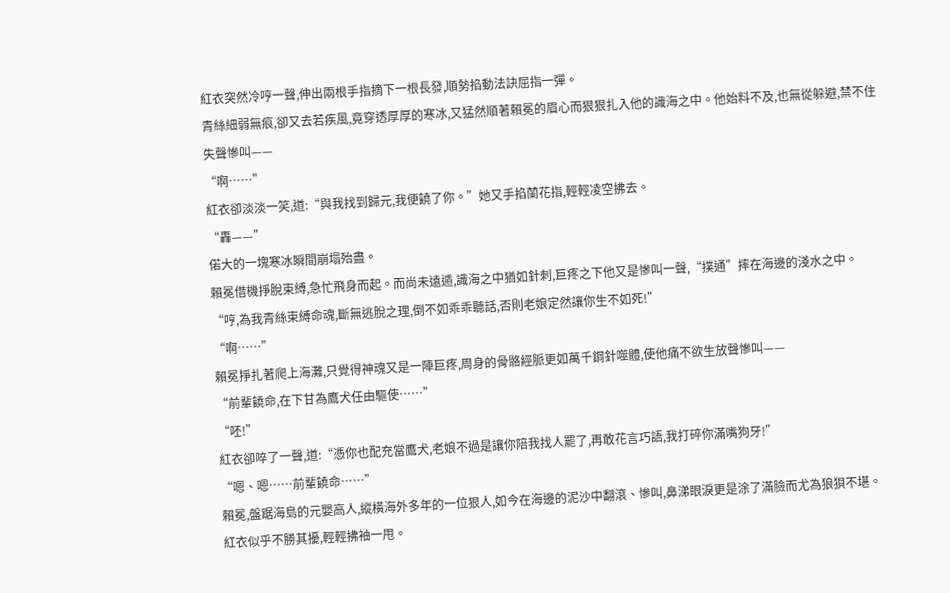紅衣突然冷哼一聲,伸出兩根手指摘下一根長發,順勢掐動法訣屈指一彈。
青絲細弱無痕,卻又去若疾風,竟穿透厚厚的寒冰,又猛然順著賴冕的眉心而狠狠扎入他的識海之中。他始料不及,也無從躲避,禁不住失聲慘叫——
“啊……”
紅衣卻淡淡一笑,道:“與我找到歸元,我便饒了你。”她又手掐蘭花指,輕輕凌空拂去。
“轟——”
偌大的一塊寒冰瞬間崩塌殆盡。
賴冕借機掙脫束縛,急忙飛身而起。而尚未遠遁,識海之中猶如針刺,巨疼之下他又是慘叫一聲,“撲通”摔在海邊的淺水之中。
“哼,為我青絲束縛命魂,斷無逃脫之理,倒不如乖乖聽話,否則老娘定然讓你生不如死!”
“啊……”
賴冕掙扎著爬上海灘,只覺得神魂又是一陣巨疼,周身的骨骼經脈更如萬千鋼針噬體,使他痛不欲生放聲慘叫——
“前輩饒命,在下甘為鷹犬任由驅使……”
“呸!”
紅衣卻啐了一聲,道:“憑你也配充當鷹犬,老娘不過是讓你陪我找人罷了,再敢花言巧語,我打碎你滿嘴狗牙!”
“嗯、嗯……前輩饒命……”
賴冕,盤踞海島的元嬰高人,縱橫海外多年的一位狠人,如今在海邊的泥沙中翻滾、慘叫,鼻涕眼淚更是涂了滿臉而尤為狼狽不堪。
紅衣似乎不勝其擾,輕輕拂袖一甩。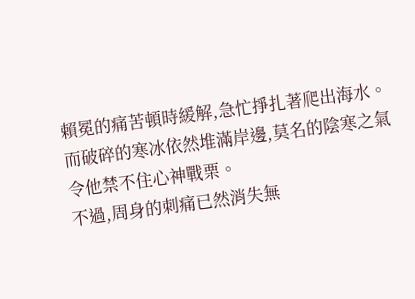賴冕的痛苦頓時緩解,急忙掙扎著爬出海水。而破碎的寒冰依然堆滿岸邊,莫名的陰寒之氣令他禁不住心神戰栗。
不過,周身的刺痛已然消失無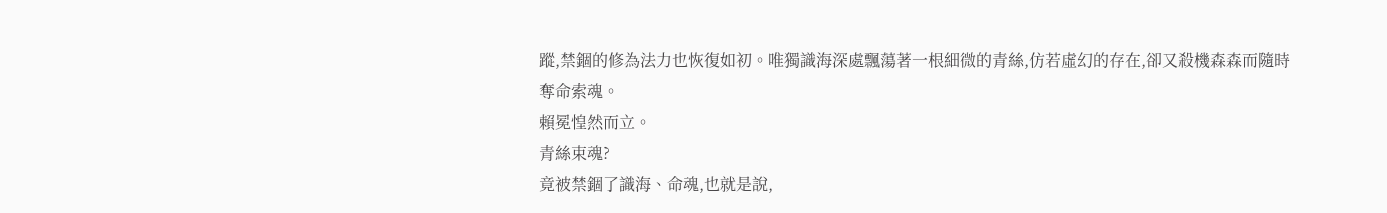蹤,禁錮的修為法力也恢復如初。唯獨識海深處飄蕩著一根細微的青絲,仿若虛幻的存在,卻又殺機森森而隨時奪命索魂。
賴冕惶然而立。
青絲束魂?
竟被禁錮了識海、命魂,也就是說,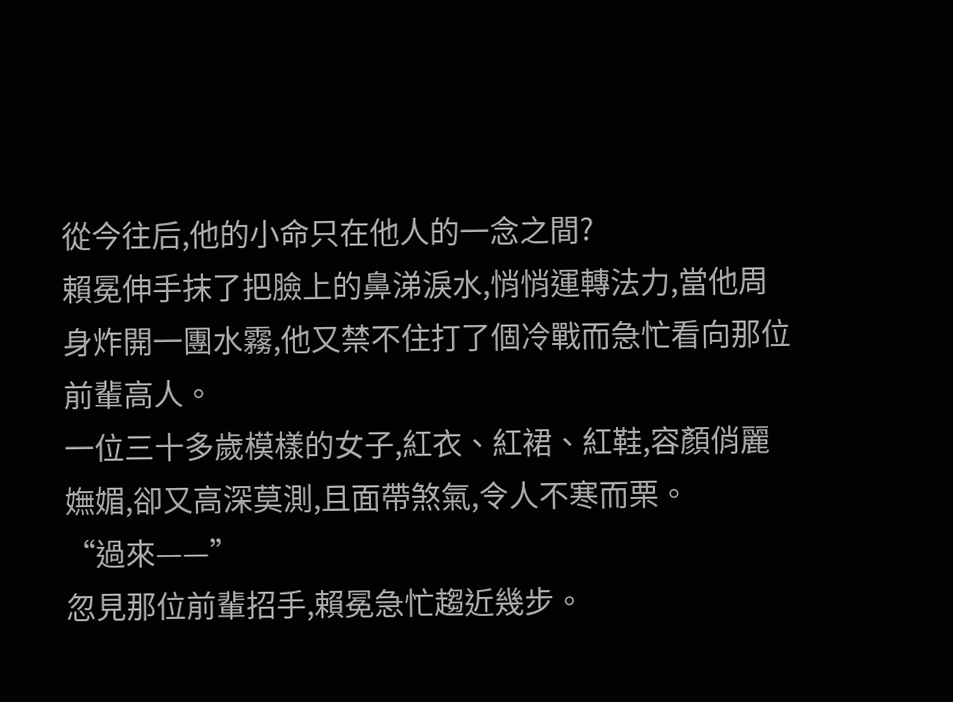從今往后,他的小命只在他人的一念之間?
賴冕伸手抹了把臉上的鼻涕淚水,悄悄運轉法力,當他周身炸開一團水霧,他又禁不住打了個冷戰而急忙看向那位前輩高人。
一位三十多歲模樣的女子,紅衣、紅裙、紅鞋,容顏俏麗嫵媚,卻又高深莫測,且面帶煞氣,令人不寒而栗。
“過來——”
忽見那位前輩招手,賴冕急忙趨近幾步。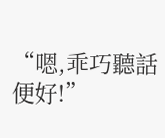“嗯,乖巧聽話便好!”